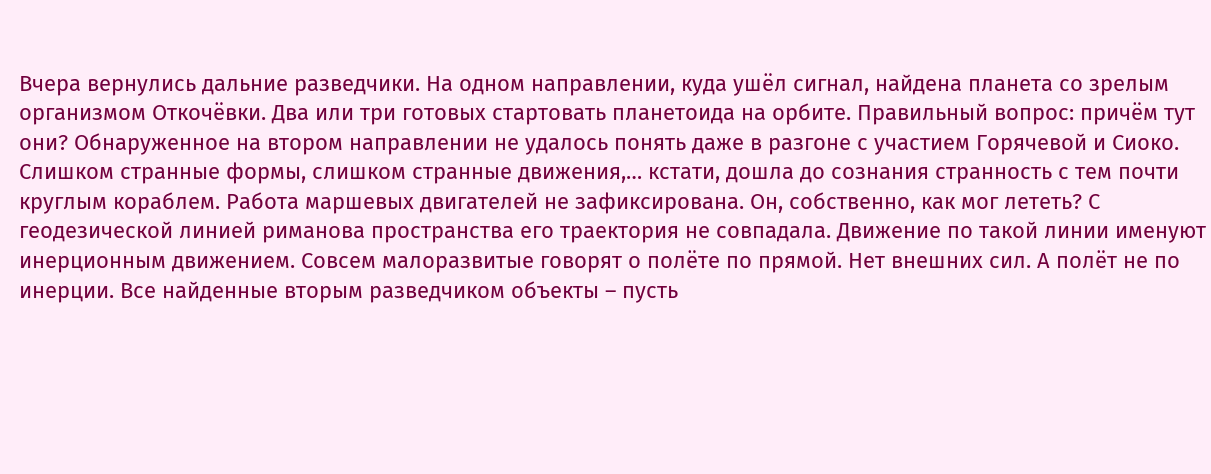Вчера вернулись дальние разведчики. На одном направлении, куда ушёл сигнал, найдена планета со зрелым организмом Откочёвки. Два или три готовых стартовать планетоида на орбите. Правильный вопрос: причём тут они? Обнаруженное на втором направлении не удалось понять даже в разгоне с участием Горячевой и Сиоко. Слишком странные формы, слишком странные движения,… кстати, дошла до сознания странность с тем почти круглым кораблем. Работа маршевых двигателей не зафиксирована. Он, собственно, как мог лететь? С геодезической линией риманова пространства его траектория не совпадала. Движение по такой линии именуют инерционным движением. Совсем малоразвитые говорят о полёте по прямой. Нет внешних сил. А полёт не по инерции. Все найденные вторым разведчиком объекты – пусть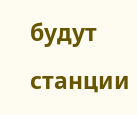будут станции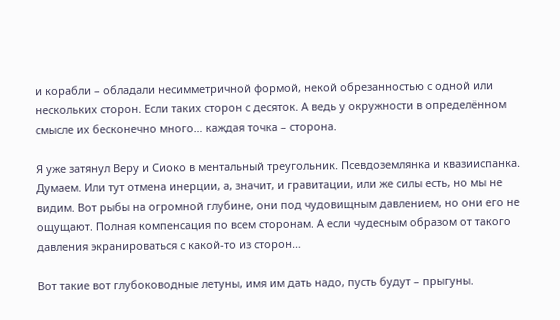и корабли – обладали несимметричной формой, некой обрезанностью с одной или нескольких сторон. Если таких сторон с десяток. А ведь у окружности в определённом смысле их бесконечно много… каждая точка – сторона.

Я уже затянул Веру и Сиоко в ментальный треугольник. Псевдоземлянка и квазииспанка. Думаем. Или тут отмена инерции, а, значит, и гравитации, или же силы есть, но мы не видим. Вот рыбы на огромной глубине, они под чудовищным давлением, но они его не ощущают. Полная компенсация по всем сторонам. А если чудесным образом от такого давления экранироваться с какой-то из сторон…

Вот такие вот глубоководные летуны, имя им дать надо, пусть будут – прыгуны.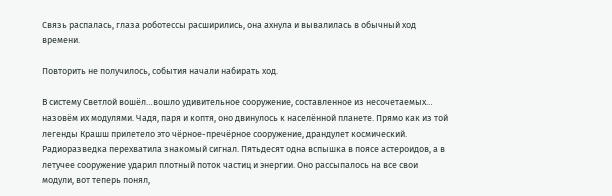Связь распалась, глаза роботессы расширились, она ахнула и вывалилась в обычный ход времени.

Повторить не получилось, события начали набирать ход.

В систему Светлой вошёл…вошло удивительное сооружение, составленное из несочетаемых… назовём их модулями. Чадя, паря и коптя, оно двинулось к населённой планете. Прямо как из той легенды Крашш прилетело это чёрное-пречёрное сооружение, драндулет космический. Радиоразведка перехватила знакомый сигнал. Пятьдесят одна вспышка в поясе астероидов, а в летучее сооружение ударил плотный поток частиц и энергии. Оно рассыпалось на все свои модули, вот теперь понял,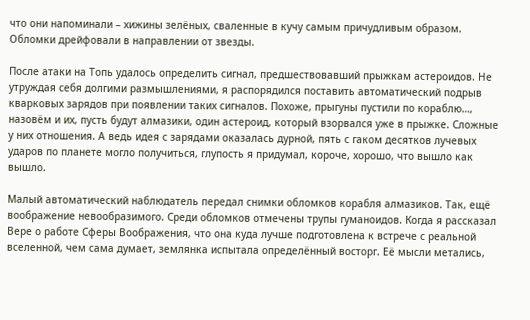что они напоминали – хижины зелёных, сваленные в кучу самым причудливым образом. Обломки дрейфовали в направлении от звезды.

После атаки на Топь удалось определить сигнал, предшествовавший прыжкам астероидов. Не утруждая себя долгими размышлениями, я распорядился поставить автоматический подрыв кварковых зарядов при появлении таких сигналов. Похоже, прыгуны пустили по кораблю…, назовём и их, пусть будут алмазики, один астероид, который взорвался уже в прыжке. Сложные у них отношения. А ведь идея с зарядами оказалась дурной, пять с гаком десятков лучевых ударов по планете могло получиться, глупость я придумал, короче, хорошо, что вышло как вышло.

Малый автоматический наблюдатель передал снимки обломков корабля алмазиков. Так, ещё воображение невообразимого. Среди обломков отмечены трупы гуманоидов. Когда я рассказал Вере о работе Сферы Воображения, что она куда лучше подготовлена к встрече с реальной вселенной, чем сама думает, землянка испытала определённый восторг. Её мысли метались,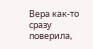Вера как-то сразу поверила,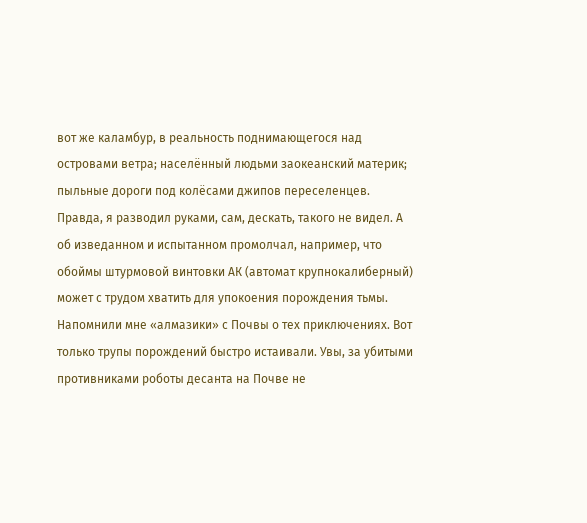вот же каламбур, в реальность поднимающегося над островами ветра; населённый людьми заокеанский материк; пыльные дороги под колёсами джипов переселенцев. Правда, я разводил руками, сам, дескать, такого не видел. А об изведанном и испытанном промолчал, например, что обоймы штурмовой винтовки АК (автомат крупнокалиберный) может с трудом хватить для упокоения порождения тьмы. Напомнили мне «алмазики» с Почвы о тех приключениях. Вот только трупы порождений быстро истаивали. Увы, за убитыми противниками роботы десанта на Почве не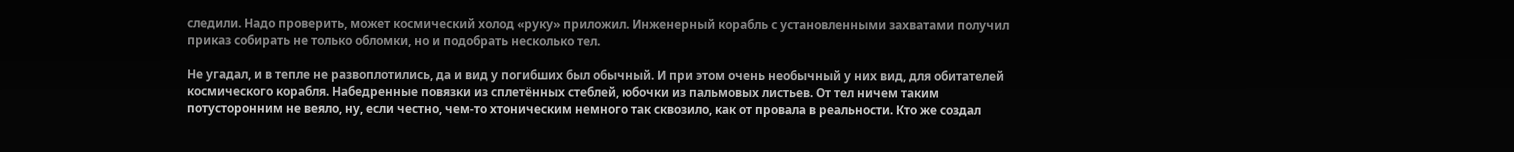следили. Надо проверить, может космический холод «руку» приложил. Инженерный корабль с установленными захватами получил приказ собирать не только обломки, но и подобрать несколько тел.

Не угадал, и в тепле не развоплотились, да и вид у погибших был обычный. И при этом очень необычный у них вид, для обитателей космического корабля. Набедренные повязки из сплетённых стеблей, юбочки из пальмовых листьев. От тел ничем таким потусторонним не веяло, ну, если честно, чем-то хтоническим немного так сквозило, как от провала в реальности. Кто же создал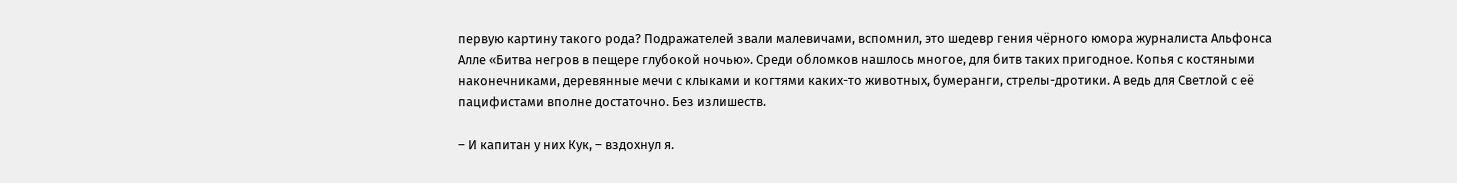первую картину такого рода? Подражателей звали малевичами, вспомнил, это шедевр гения чёрного юмора журналиста Альфонса Алле «Битва негров в пещере глубокой ночью». Среди обломков нашлось многое, для битв таких пригодное. Копья с костяными наконечниками, деревянные мечи с клыками и когтями каких-то животных, бумеранги, стрелы-дротики. А ведь для Светлой с её пацифистами вполне достаточно. Без излишеств.

– И капитан у них Кук, – вздохнул я.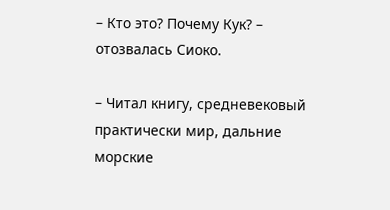– Кто это? Почему Кук? – отозвалась Сиоко.

– Читал книгу, средневековый практически мир, дальние морские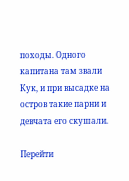походы. Одного капитана там звали Кук, и при высадке на остров такие парни и девчата его скушали.

Перейти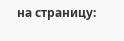на страницу: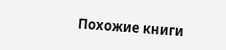Похожие книги